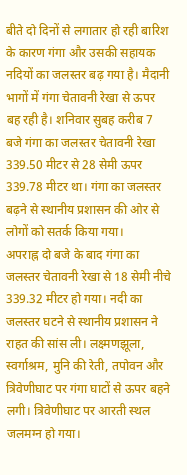बीते दो दिनों से लगातार हो रही बारिश के कारण गंगा और उसकी सहायक नदियों का जलस्तर बढ़ गया है। मैदानी भागों में गंगा चेतावनी रेखा से ऊपर बह रही है। शनिवार सुबह करीब 7 बजे गंगा का जलस्तर चेतावनी रेखा 339.50 मीटर से 28 सेमी ऊपर 339.78 मीटर था। गंगा का जलस्तर बढ़ने से स्थानीय प्रशासन की ओर से लोगों को सतर्क किया गया।
अपराह्न दो बजे के बाद गंगा का जलस्तर चेतावनी रेखा से 18 सेमी नीचे 339.32 मीटर हो गया। नदी का जलस्तर घटने से स्थानीय प्रशासन ने राहत की सांस ली। लक्ष्मणझूला, स्वर्गाश्रम, मुनि की रेती, तपोवन और त्रिवेणीघाट पर गंगा घाटों से ऊपर बहने लगी। त्रिवेणीघाट पर आरती स्थल जलमग्न हो गया।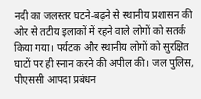नदी का जलस्तर घटने-बढ़ने से स्थानीय प्रशासन की ओर से तटीय इलाकों में रहने वाले लोगों को सतर्क किया गया। पर्यटक और स्थानीय लोगों को सुरक्षित घाटों पर ही स्नान करने की अपील की। जल पुलिस, पीएससी आपदा प्रबंधन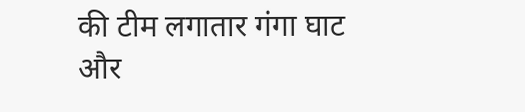की टीम लगातार गंगा घाट और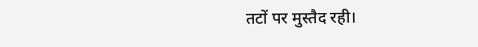तटों पर मुस्तैद रही।